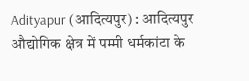Adityapur (आदित्यपुर) : आदित्यपुर औद्योगिक क्षेत्र में पम्मी धर्मकांटा के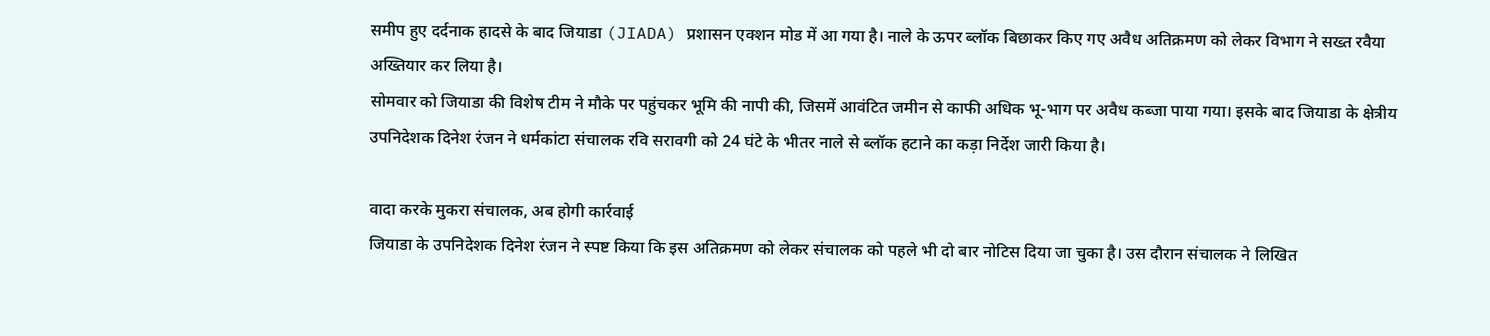समीप हुए दर्दनाक हादसे के बाद जियाडा (JIADA) प्रशासन एक्शन मोड में आ गया है। नाले के ऊपर ब्लॉक बिछाकर किए गए अवैध अतिक्रमण को लेकर विभाग ने सख्त रवैया अख्तियार कर लिया है।
सोमवार को जियाडा की विशेष टीम ने मौके पर पहुंचकर भूमि की नापी की, जिसमें आवंटित जमीन से काफी अधिक भू-भाग पर अवैध कब्जा पाया गया। इसके बाद जियाडा के क्षेत्रीय उपनिदेशक दिनेश रंजन ने धर्मकांटा संचालक रवि सरावगी को 24 घंटे के भीतर नाले से ब्लॉक हटाने का कड़ा निर्देश जारी किया है।

वादा करके मुकरा संचालक, अब होगी कार्रवाई
जियाडा के उपनिदेशक दिनेश रंजन ने स्पष्ट किया कि इस अतिक्रमण को लेकर संचालक को पहले भी दो बार नोटिस दिया जा चुका है। उस दौरान संचालक ने लिखित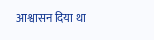आश्वासन दिया था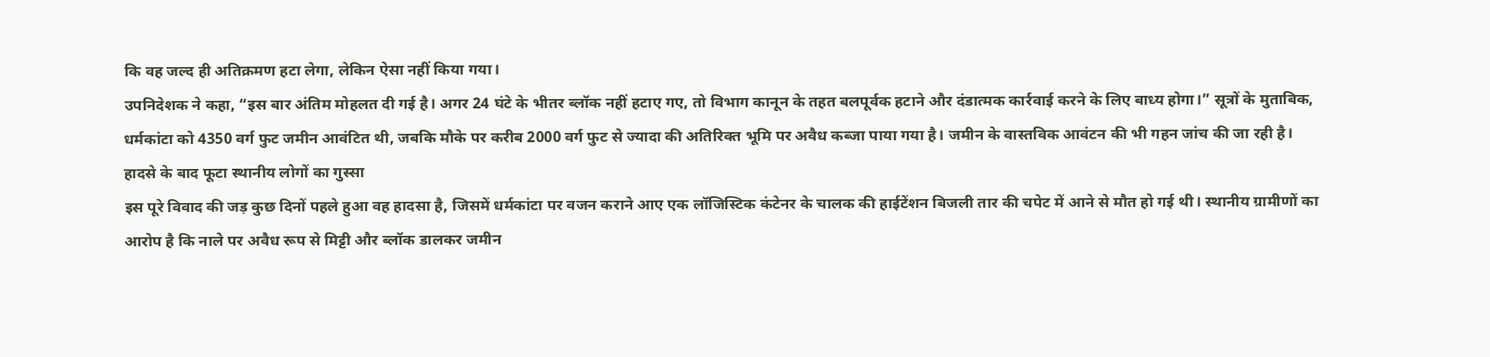कि वह जल्द ही अतिक्रमण हटा लेगा, लेकिन ऐसा नहीं किया गया।
उपनिदेशक ने कहा, “इस बार अंतिम मोहलत दी गई है। अगर 24 घंटे के भीतर ब्लॉक नहीं हटाए गए, तो विभाग कानून के तहत बलपूर्वक हटाने और दंडात्मक कार्रवाई करने के लिए बाध्य होगा।” सूत्रों के मुताबिक, धर्मकांटा को 4350 वर्ग फुट जमीन आवंटित थी, जबकि मौके पर करीब 2000 वर्ग फुट से ज्यादा की अतिरिक्त भूमि पर अवैध कब्जा पाया गया है। जमीन के वास्तविक आवंटन की भी गहन जांच की जा रही है।
हादसे के बाद फूटा स्थानीय लोगों का गुस्सा
इस पूरे विवाद की जड़ कुछ दिनों पहले हुआ वह हादसा है, जिसमें धर्मकांटा पर वजन कराने आए एक लॉजिस्टिक कंटेनर के चालक की हाईटेंशन बिजली तार की चपेट में आने से मौत हो गई थी। स्थानीय ग्रामीणों का आरोप है कि नाले पर अवैध रूप से मिट्टी और ब्लॉक डालकर जमीन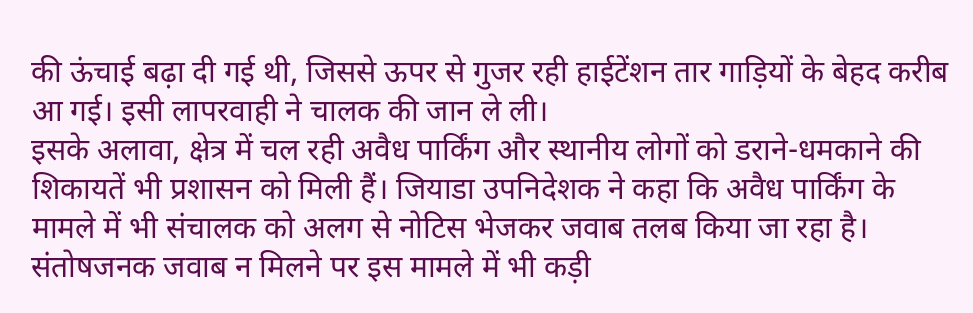की ऊंचाई बढ़ा दी गई थी, जिससे ऊपर से गुजर रही हाईटेंशन तार गाड़ियों के बेहद करीब आ गई। इसी लापरवाही ने चालक की जान ले ली।
इसके अलावा, क्षेत्र में चल रही अवैध पार्किंग और स्थानीय लोगों को डराने-धमकाने की शिकायतें भी प्रशासन को मिली हैं। जियाडा उपनिदेशक ने कहा कि अवैध पार्किंग के मामले में भी संचालक को अलग से नोटिस भेजकर जवाब तलब किया जा रहा है। संतोषजनक जवाब न मिलने पर इस मामले में भी कड़ी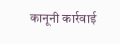कानूनी कार्रवाई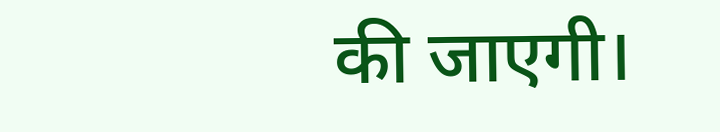की जाएगी।